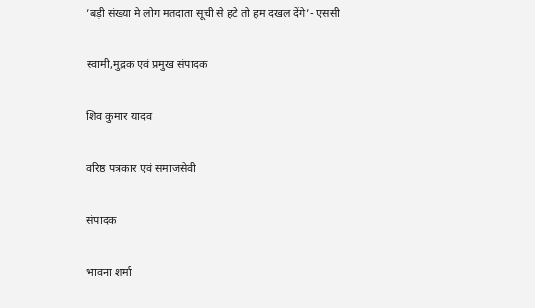’बड़ी संख्या मे लोग मतदाता सूची से हटे तो हम दखल देंगे’- एससी

स्वामी,मुद्रक एवं प्रमुख संपादक

शिव कुमार यादव

वरिष्ठ पत्रकार एवं समाजसेवी

संपादक

भावना शर्मा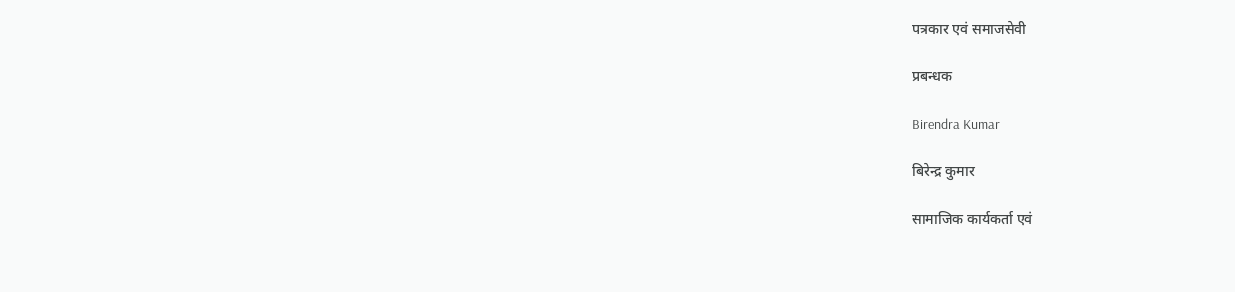पत्रकार एवं समाजसेवी

प्रबन्धक

Birendra Kumar

बिरेन्द्र कुमार

सामाजिक कार्यकर्ता एवं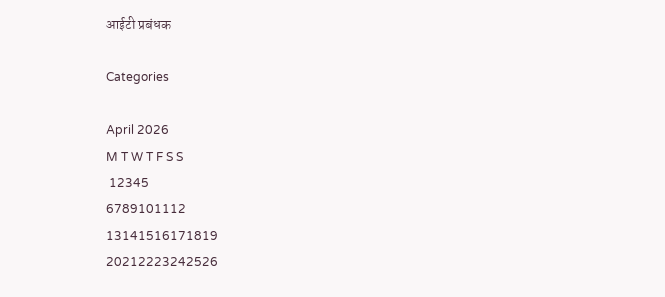आईटी प्रबंधक

Categories

April 2026
M T W T F S S
 12345
6789101112
13141516171819
20212223242526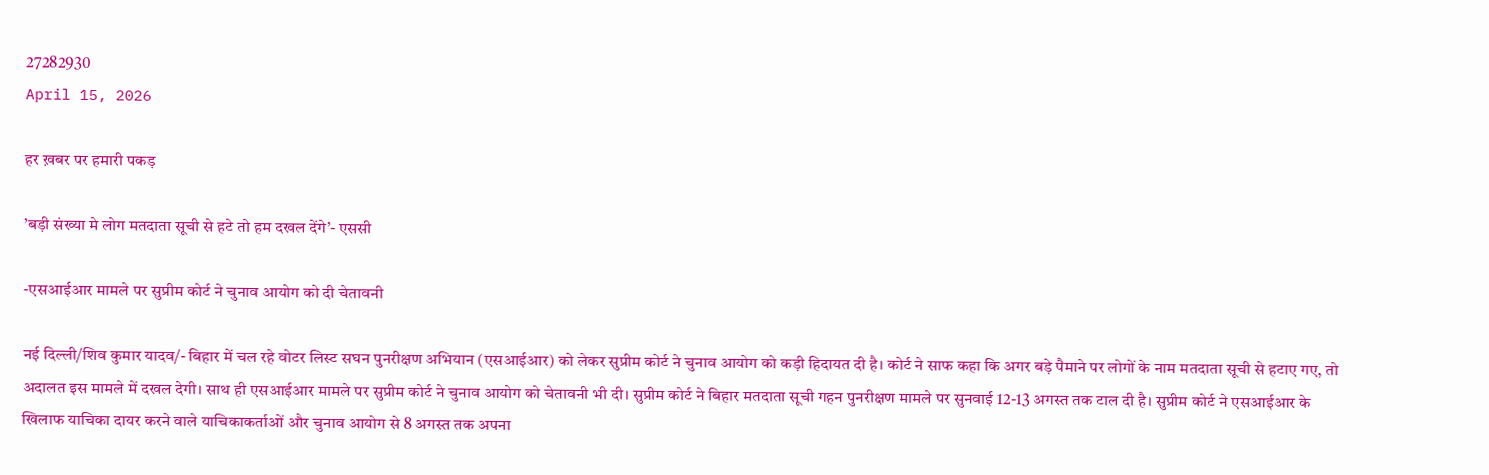27282930
April 15, 2026

हर ख़बर पर हमारी पकड़

’बड़ी संख्या मे लोग मतदाता सूची से हटे तो हम दखल देंगे’- एससी

-एसआईआर मामले पर सुप्रीम कोर्ट ने चुनाव आयोग को दी चेतावनी

नई दिल्ली/शिव कुमार यादव/- बिहार में चल रहे वोटर लिस्ट सघन पुनरीक्षण अभियान (एसआईआर) को लेकर सुप्रीम कोर्ट ने चुनाव आयोग को कड़ी हिदायत दी है। कोर्ट ने साफ कहा कि अगर बड़े पैमाने पर लोगों के नाम मतदाता सूची से हटाए गए, तो अदालत इस मामले में दखल देगी। साथ ही एसआईआर मामले पर सुप्रीम कोर्ट ने चुनाव आयोग को चेतावनी भी दी। सुप्रीम कोर्ट ने बिहार मतदाता सूची गहन पुनरीक्षण मामले पर सुनवाई 12-13 अगस्त तक टाल दी है। सुप्रीम कोर्ट ने एसआईआर के खिलाफ याचिका दायर करने वाले याचिकाकर्ताओं और चुनाव आयोग से 8 अगस्त तक अपना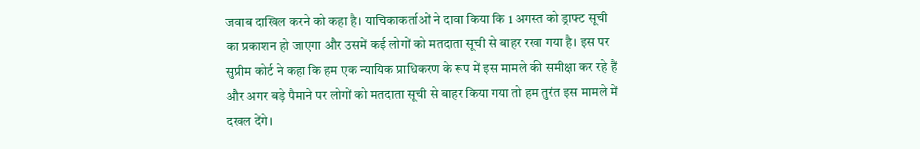जवाब दाखिल करने को कहा है। याचिकाकर्ताओं ने दावा किया कि 1 अगस्त को ड्राफ्ट सूची का प्रकाशन हो जाएगा और उसमें कई लोगों को मतदाता सूची से बाहर रखा गया है। इस पर सुप्रीम कोर्ट ने कहा कि हम एक न्यायिक प्राधिकरण के रूप में इस मामले की समीक्षा कर रहे हैं और अगर बड़े पैमाने पर लोगों को मतदाता सूची से बाहर किया गया तो हम तुरंत इस मामले में दखल देंगे।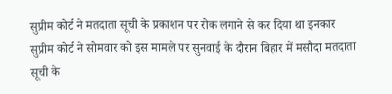सुप्रीम कोर्ट ने मतदाता सूची के प्रकाशन पर रोक लगाने से कर दिया था इनकार
सुप्रीम कोर्ट ने सोमवार को इस मामले पर सुनवाई के दौरान बिहार में मसौदा मतदाता सूची के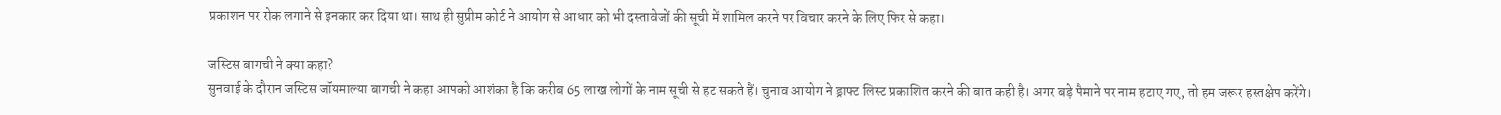प्रकाशन पर रोक लगाने से इनकार कर दिया था। साथ ही सुप्रीम कोर्ट ने आयोग से आधार को भी दस्तावेजों की सूची में शामिल करने पर विचार करने के लिए फिर से कहा।

जस्टिस बागची ने क्या कहा?
सुनवाई के दौरान जस्टिस जॉयमाल्या बागची ने कहा आपको आशंका है कि करीब 65 लाख लोगों के नाम सूची से हट सकते हैं। चुनाव आयोग ने ड्राफ्ट लिस्ट प्रकाशित करने की बात कही है। अगर बड़े पैमाने पर नाम हटाए गए, तो हम जरूर हस्तक्षेप करेंगे।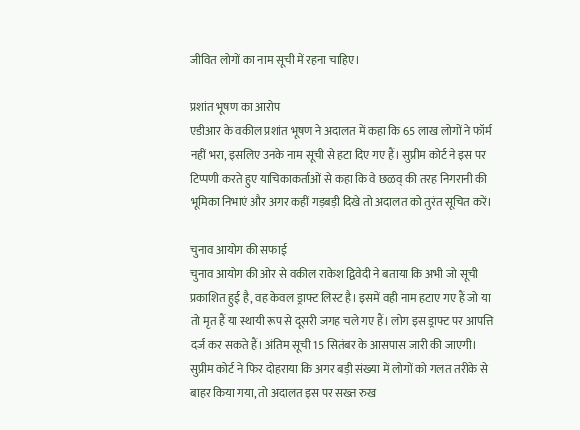जीवित लोगों का नाम सूची में रहना चाहिए।

प्रशांत भूषण का आरोप
एडीआर के वकील प्रशांत भूषण ने अदालत में कहा कि 65 लाख लोगों ने फॉर्म नहीं भरा, इसलिए उनके नाम सूची से हटा दिए गए हैं। सुप्रीम कोर्ट ने इस पर टिप्पणी करते हुए याचिकाकर्ताओं से कहा कि वे छळव् की तरह निगरानी की भूमिका निभाएं और अगर कहीं गड़बड़ी दिखे तो अदालत को तुरंत सूचित करें।

चुनाव आयोग की सफाई
चुनाव आयोग की ओर से वकील राकेश द्विवेदी ने बताया कि अभी जो सूची प्रकाशित हुई है, वह केवल ड्राफ्ट लिस्ट है। इसमें वही नाम हटाए गए हैं जो या तो मृत हैं या स्थायी रूप से दूसरी जगह चले गए हैं। लोग इस ड्राफ्ट पर आपत्ति दर्ज कर सकते हैं। अंतिम सूची 15 सितंबर के आसपास जारी की जाएगी। सुप्रीम कोर्ट ने फिर दोहराया कि अगर बड़ी संख्या में लोगों को गलत तरीके से बाहर किया गया, तो अदालत इस पर सख्त रुख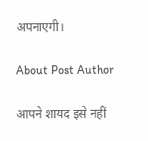अपनाएगी।

About Post Author

आपने शायद इसे नहीं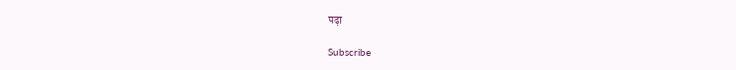पढ़ा

Subscribe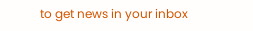to get news in your inbox